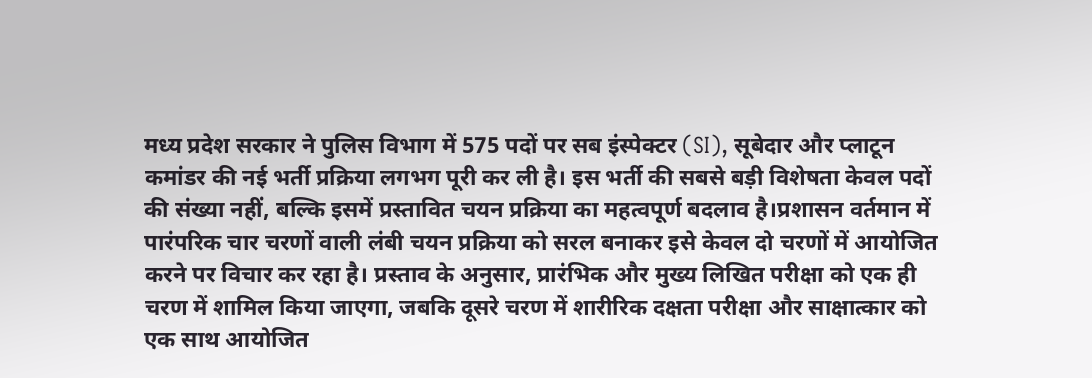मध्य प्रदेश सरकार ने पुलिस विभाग में 575 पदों पर सब इंस्पेक्टर (SI), सूबेदार और प्लाटून कमांडर की नई भर्ती प्रक्रिया लगभग पूरी कर ली है। इस भर्ती की सबसे बड़ी विशेषता केवल पदों की संख्या नहीं, बल्कि इसमें प्रस्तावित चयन प्रक्रिया का महत्वपूर्ण बदलाव है।प्रशासन वर्तमान में पारंपरिक चार चरणों वाली लंबी चयन प्रक्रिया को सरल बनाकर इसे केवल दो चरणों में आयोजित करने पर विचार कर रहा है। प्रस्ताव के अनुसार, प्रारंभिक और मुख्य लिखित परीक्षा को एक ही चरण में शामिल किया जाएगा, जबकि दूसरे चरण में शारीरिक दक्षता परीक्षा और साक्षात्कार को एक साथ आयोजित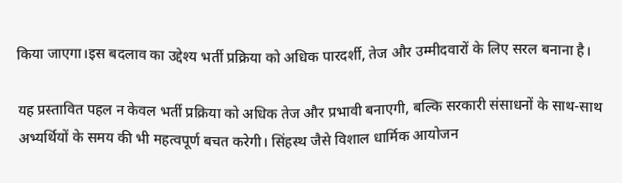किया जाएगा।इस बदलाव का उद्देश्य भर्ती प्रक्रिया को अधिक पारदर्शी, तेज और उम्मीदवारों के लिए सरल बनाना है।

यह प्रस्तावित पहल न केवल भर्ती प्रक्रिया को अधिक तेज और प्रभावी बनाएगी, बल्कि सरकारी संसाधनों के साथ-साथ अभ्यर्थियों के समय की भी महत्वपूर्ण बचत करेगी। सिंहस्थ जैसे विशाल धार्मिक आयोजन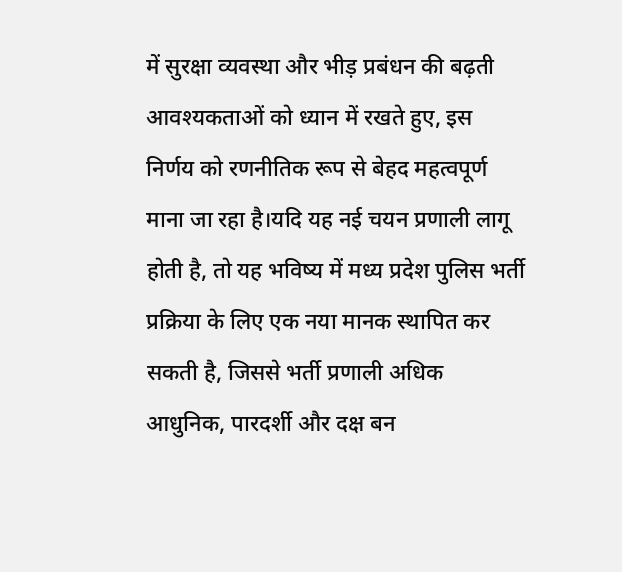में सुरक्षा व्यवस्था और भीड़ प्रबंधन की बढ़ती आवश्यकताओं को ध्यान में रखते हुए, इस निर्णय को रणनीतिक रूप से बेहद महत्वपूर्ण माना जा रहा है।यदि यह नई चयन प्रणाली लागू होती है, तो यह भविष्य में मध्य प्रदेश पुलिस भर्ती प्रक्रिया के लिए एक नया मानक स्थापित कर सकती है, जिससे भर्ती प्रणाली अधिक आधुनिक, पारदर्शी और दक्ष बन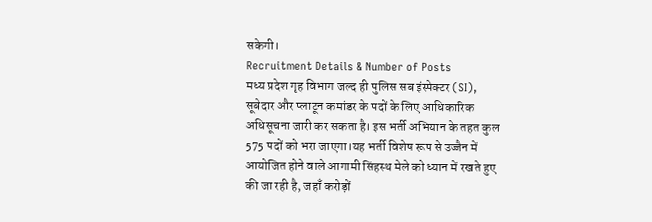सकेगी।
Recruitment Details & Number of Posts
मध्य प्रदेश गृह विभाग जल्द ही पुलिस सब इंस्पेक्टर (SI), सूबेदार और प्लाटून कमांडर के पदों के लिए आधिकारिक अधिसूचना जारी कर सकता है। इस भर्ती अभियान के तहत कुल 575 पदों को भरा जाएगा।यह भर्ती विशेष रूप से उज्जैन में आयोजित होने वाले आगामी सिंहस्थ मेले को ध्यान में रखते हुए की जा रही है, जहाँ करोड़ों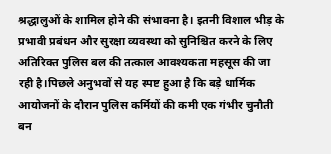श्रद्धालुओं के शामिल होने की संभावना है। इतनी विशाल भीड़ के प्रभावी प्रबंधन और सुरक्षा व्यवस्था को सुनिश्चित करने के लिए अतिरिक्त पुलिस बल की तत्काल आवश्यकता महसूस की जा रही है।पिछले अनुभवों से यह स्पष्ट हुआ है कि बड़े धार्मिक आयोजनों के दौरान पुलिस कर्मियों की कमी एक गंभीर चुनौती बन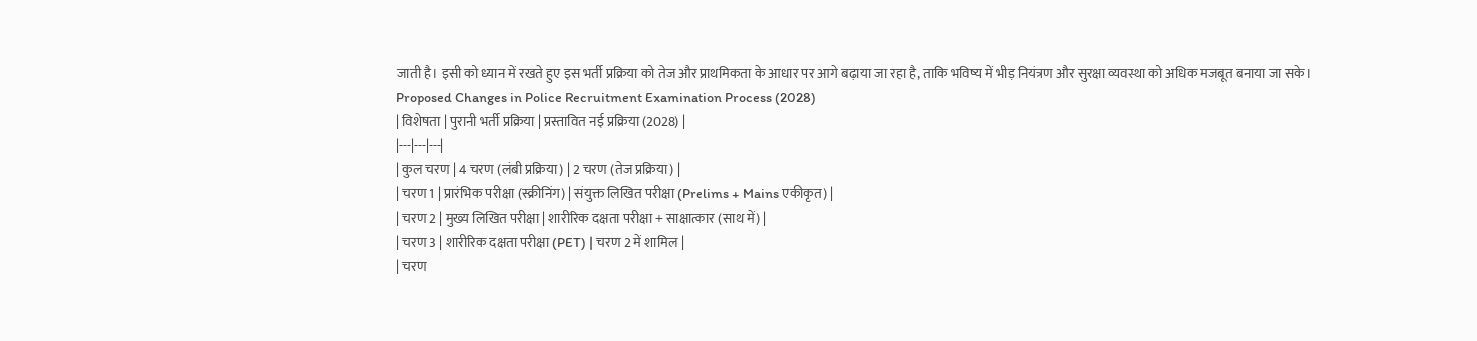जाती है। इसी को ध्यान में रखते हुए इस भर्ती प्रक्रिया को तेज और प्राथमिकता के आधार पर आगे बढ़ाया जा रहा है, ताकि भविष्य में भीड़ नियंत्रण और सुरक्षा व्यवस्था को अधिक मजबूत बनाया जा सके।
Proposed Changes in Police Recruitment Examination Process (2028)
| विशेषता | पुरानी भर्ती प्रक्रिया | प्रस्तावित नई प्रक्रिया (2028) |
|---|---|---|
| कुल चरण | 4 चरण (लंबी प्रक्रिया) | 2 चरण (तेज प्रक्रिया) |
| चरण 1 | प्रारंभिक परीक्षा (स्क्रीनिंग) | संयुक्त लिखित परीक्षा (Prelims + Mains एकीकृत) |
| चरण 2 | मुख्य लिखित परीक्षा | शारीरिक दक्षता परीक्षा + साक्षात्कार (साथ में) |
| चरण 3 | शारीरिक दक्षता परीक्षा (PET) | चरण 2 में शामिल |
| चरण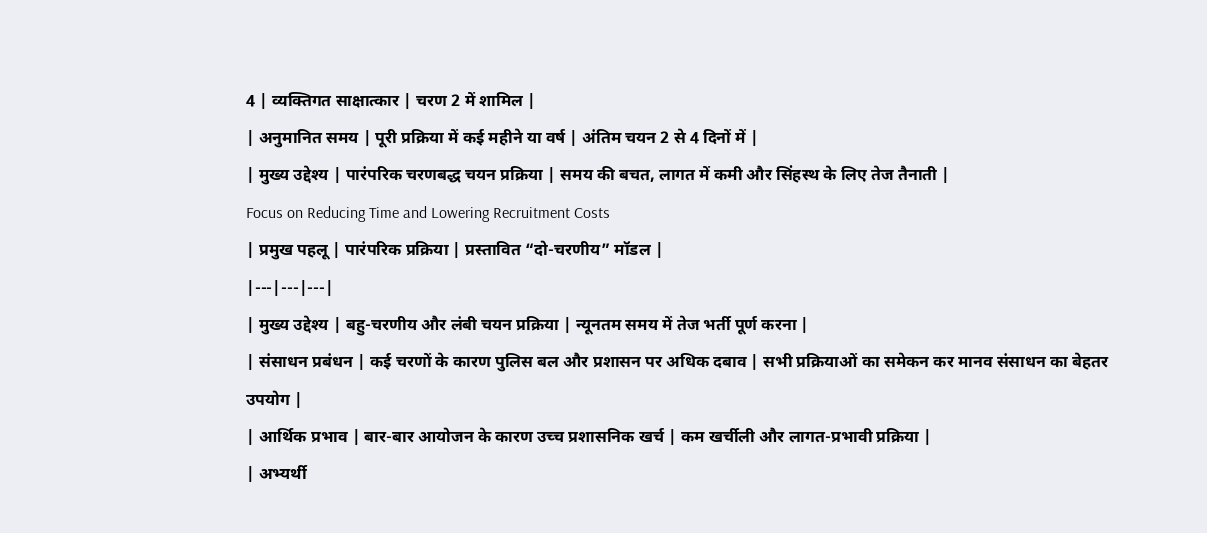4 | व्यक्तिगत साक्षात्कार | चरण 2 में शामिल |
| अनुमानित समय | पूरी प्रक्रिया में कई महीने या वर्ष | अंतिम चयन 2 से 4 दिनों में |
| मुख्य उद्देश्य | पारंपरिक चरणबद्ध चयन प्रक्रिया | समय की बचत, लागत में कमी और सिंहस्थ के लिए तेज तैनाती |
Focus on Reducing Time and Lowering Recruitment Costs
| प्रमुख पहलू | पारंपरिक प्रक्रिया | प्रस्तावित “दो-चरणीय” मॉडल |
|---|---|---|
| मुख्य उद्देश्य | बहु-चरणीय और लंबी चयन प्रक्रिया | न्यूनतम समय में तेज भर्ती पूर्ण करना |
| संसाधन प्रबंधन | कई चरणों के कारण पुलिस बल और प्रशासन पर अधिक दबाव | सभी प्रक्रियाओं का समेकन कर मानव संसाधन का बेहतर उपयोग |
| आर्थिक प्रभाव | बार-बार आयोजन के कारण उच्च प्रशासनिक खर्च | कम खर्चीली और लागत-प्रभावी प्रक्रिया |
| अभ्यर्थी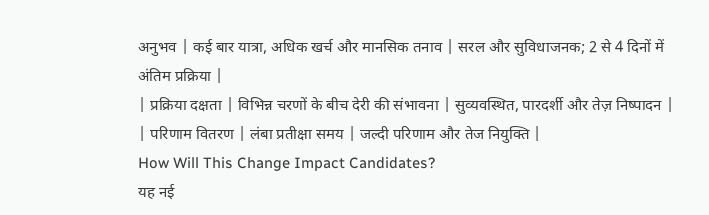अनुभव | कई बार यात्रा, अधिक खर्च और मानसिक तनाव | सरल और सुविधाजनक; 2 से 4 दिनों में अंतिम प्रक्रिया |
| प्रक्रिया दक्षता | विभिन्न चरणों के बीच देरी की संभावना | सुव्यवस्थित, पारदर्शी और तेज़ निष्पादन |
| परिणाम वितरण | लंबा प्रतीक्षा समय | जल्दी परिणाम और तेज नियुक्ति |
How Will This Change Impact Candidates?
यह नई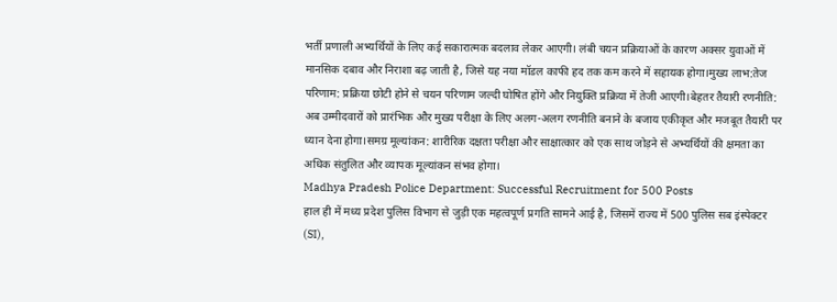भर्ती प्रणाली अभ्यर्थियों के लिए कई सकारात्मक बदलाव लेकर आएगी। लंबी चयन प्रक्रियाओं के कारण अक्सर युवाओं में मानसिक दबाव और निराशा बढ़ जाती है, जिसे यह नया मॉडल काफी हद तक कम करने में सहायक होगा।मुख्य लाभ:तेज परिणाम: प्रक्रिया छोटी होने से चयन परिणाम जल्दी घोषित होंगे और नियुक्ति प्रक्रिया में तेजी आएगी।बेहतर तैयारी रणनीति: अब उम्मीदवारों को प्रारंभिक और मुख्य परीक्षा के लिए अलग-अलग रणनीति बनाने के बजाय एकीकृत और मजबूत तैयारी पर ध्यान देना होगा।समग्र मूल्यांकन: शारीरिक दक्षता परीक्षा और साक्षात्कार को एक साथ जोड़ने से अभ्यर्थियों की क्षमता का अधिक संतुलित और व्यापक मूल्यांकन संभव होगा।
Madhya Pradesh Police Department: Successful Recruitment for 500 Posts
हाल ही में मध्य प्रदेश पुलिस विभाग से जुड़ी एक महत्वपूर्ण प्रगति सामने आई है, जिसमें राज्य में 500 पुलिस सब इंस्पेक्टर (SI),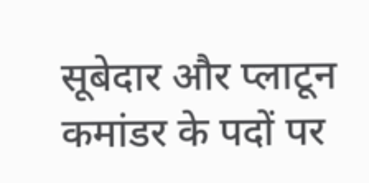सूबेदार और प्लाटून कमांडर के पदों पर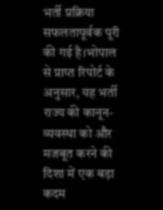भर्ती प्रक्रिया सफलतापूर्वक पूरी की गई है।भोपाल से प्राप्त रिपोर्ट के अनुसार, यह भर्ती राज्य की कानून-व्यवस्था को और मजबूत करने की दिशा में एक बड़ा कदम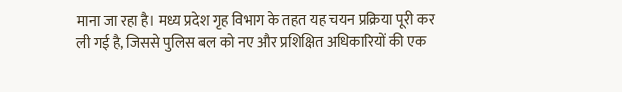माना जा रहा है। मध्य प्रदेश गृह विभाग के तहत यह चयन प्रक्रिया पूरी कर ली गई है, जिससे पुलिस बल को नए और प्रशिक्षित अधिकारियों की एक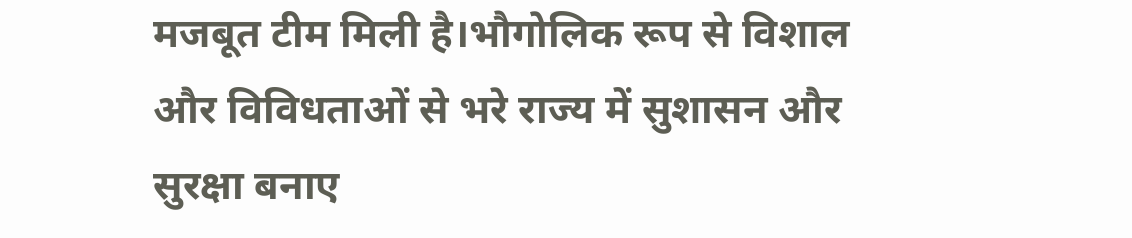मजबूत टीम मिली है।भौगोलिक रूप से विशाल और विविधताओं से भरे राज्य में सुशासन और सुरक्षा बनाए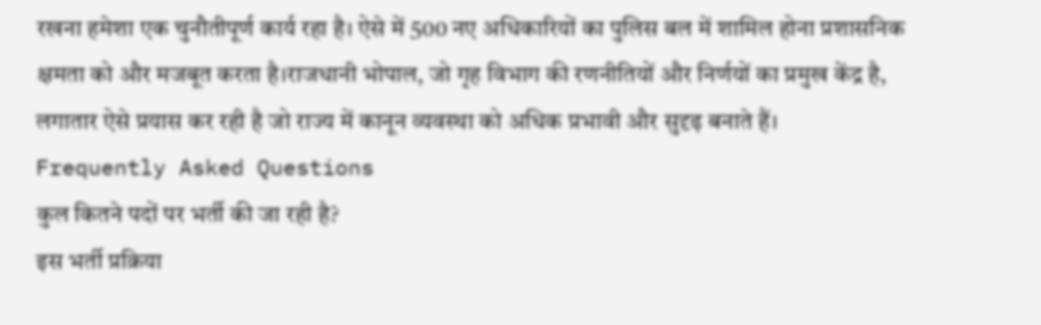रखना हमेशा एक चुनौतीपूर्ण कार्य रहा है। ऐसे में 500 नए अधिकारियों का पुलिस बल में शामिल होना प्रशासनिक क्षमता को और मजबूत करता है।राजधानी भोपाल, जो गृह विभाग की रणनीतियों और निर्णयों का प्रमुख केंद्र है, लगातार ऐसे प्रयास कर रही है जो राज्य में कानून व्यवस्था को अधिक प्रभावी और सुदृढ़ बनाते हैं।
Frequently Asked Questions
कुल कितने पदों पर भर्ती की जा रही है?
इस भर्ती प्रक्रिया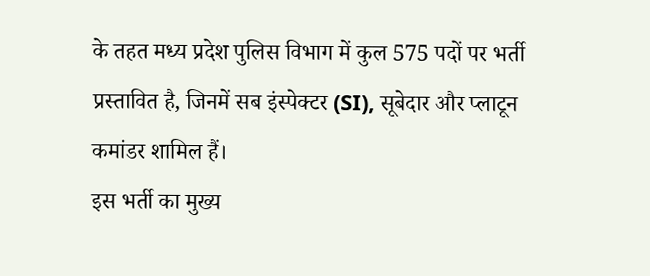के तहत मध्य प्रदेश पुलिस विभाग में कुल 575 पदों पर भर्ती प्रस्तावित है, जिनमें सब इंस्पेक्टर (SI), सूबेदार और प्लाटून कमांडर शामिल हैं।
इस भर्ती का मुख्य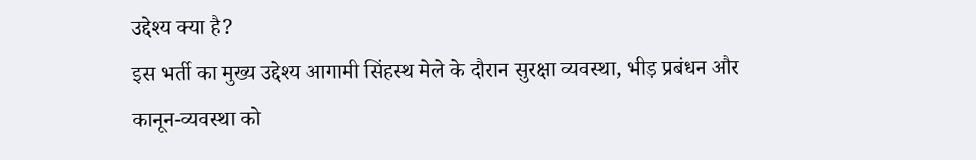उद्देश्य क्या है?
इस भर्ती का मुख्य उद्देश्य आगामी सिंहस्थ मेले के दौरान सुरक्षा व्यवस्था, भीड़ प्रबंधन और कानून-व्यवस्था को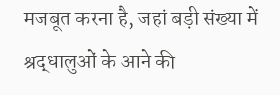मजबूत करना है, जहां बड़ी संख्या में श्रद्धालुओं के आने की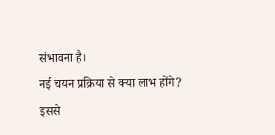संभावना है।
नई चयन प्रक्रिया से क्या लाभ होंगे?
इससे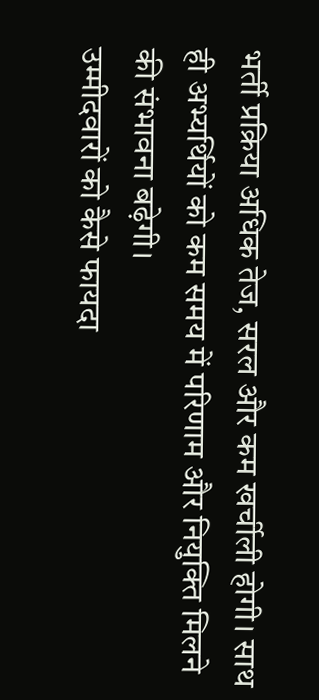भर्ती प्रक्रिया अधिक तेज, सरल और कम खर्चीली होगी। साथ ही अभ्यर्थियों को कम समय में परिणाम और नियुक्ति मिलने की संभावना बढ़ेगी।
उम्मीदवारों को कैसे फायदा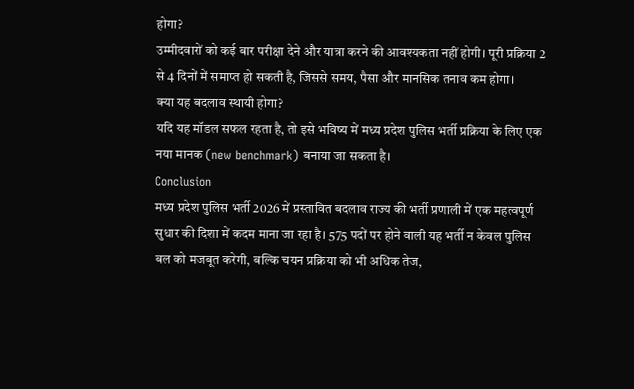होगा?
उम्मीदवारों को कई बार परीक्षा देने और यात्रा करने की आवश्यकता नहीं होगी। पूरी प्रक्रिया 2 से 4 दिनों में समाप्त हो सकती है, जिससे समय, पैसा और मानसिक तनाव कम होगा।
क्या यह बदलाव स्थायी होगा?
यदि यह मॉडल सफल रहता है, तो इसे भविष्य में मध्य प्रदेश पुलिस भर्ती प्रक्रिया के लिए एक नया मानक (new benchmark) बनाया जा सकता है।
Conclusion
मध्य प्रदेश पुलिस भर्ती 2026 में प्रस्तावित बदलाव राज्य की भर्ती प्रणाली में एक महत्वपूर्ण सुधार की दिशा में कदम माना जा रहा है। 575 पदों पर होने वाली यह भर्ती न केवल पुलिस बल को मजबूत करेगी, बल्कि चयन प्रक्रिया को भी अधिक तेज,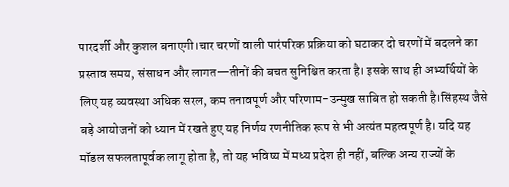पारदर्शी और कुशल बनाएगी।चार चरणों वाली पारंपरिक प्रक्रिया को घटाकर दो चरणों में बदलने का प्रस्ताव समय, संसाधन और लागत—तीनों की बचत सुनिश्चित करता है। इसके साथ ही अभ्यर्थियों के लिए यह व्यवस्था अधिक सरल, कम तनावपूर्ण और परिणाम-उन्मुख साबित हो सकती है।सिंहस्थ जैसे बड़े आयोजनों को ध्यान में रखते हुए यह निर्णय रणनीतिक रूप से भी अत्यंत महत्वपूर्ण है। यदि यह मॉडल सफलतापूर्वक लागू होता है, तो यह भविष्य में मध्य प्रदेश ही नहीं, बल्कि अन्य राज्यों के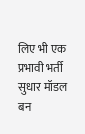लिए भी एक प्रभावी भर्ती सुधार मॉडल बन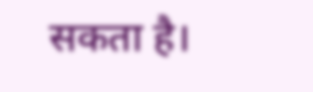सकता है।